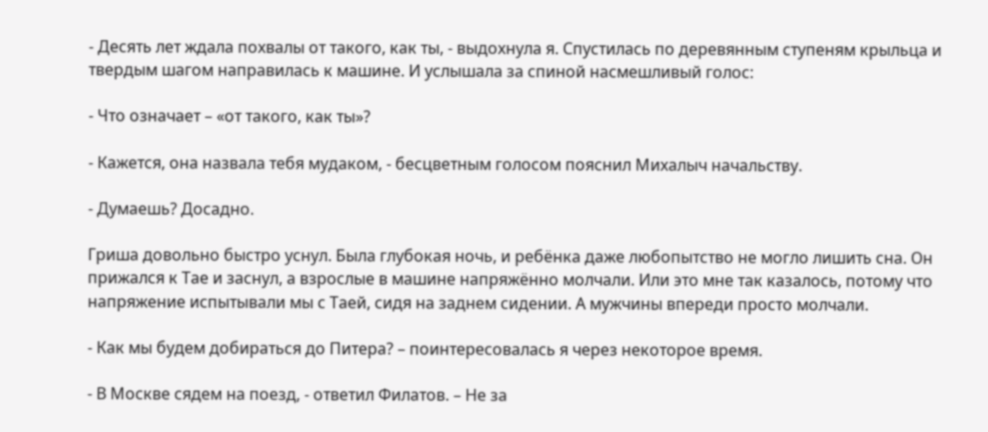- Десять лет ждала похвалы от такого, как ты, - выдохнула я. Спустилась по деревянным ступеням крыльца и твердым шагом направилась к машине. И услышала за спиной насмешливый голос:

- Что означает – «от такого, как ты»?

- Кажется, она назвала тебя мудаком, - бесцветным голосом пояснил Михалыч начальству.

- Думаешь? Досадно.

Гриша довольно быстро уснул. Была глубокая ночь, и ребёнка даже любопытство не могло лишить сна. Он прижался к Тае и заснул, а взрослые в машине напряжённо молчали. Или это мне так казалось, потому что напряжение испытывали мы с Таей, сидя на заднем сидении. А мужчины впереди просто молчали.

- Как мы будем добираться до Питера? – поинтересовалась я через некоторое время.

- В Москве сядем на поезд, - ответил Филатов. – Не за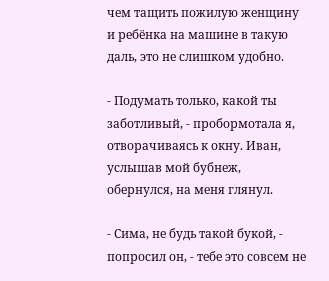чем тащить пожилую женщину и ребёнка на машине в такую даль, это не слишком удобно.

- Подумать только, какой ты заботливый, - пробормотала я, отворачиваясь к окну. Иван, услышав мой бубнеж, обернулся, на меня глянул.

- Сима, не будь такой букой, - попросил он, - тебе это совсем не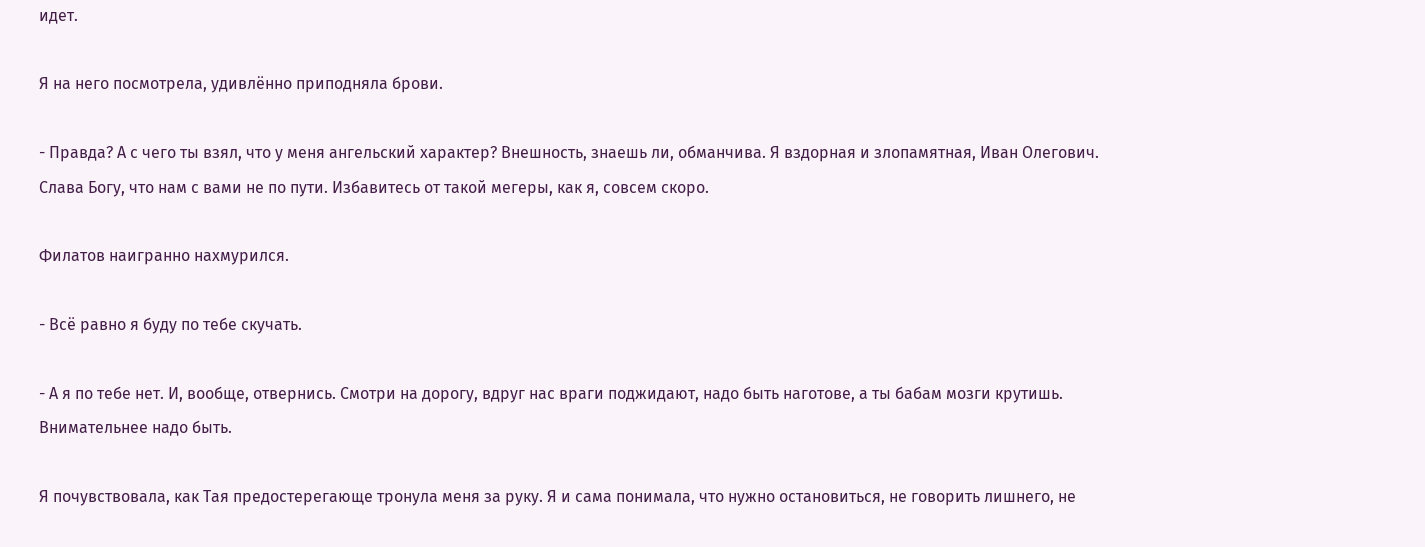идет.

Я на него посмотрела, удивлённо приподняла брови.

- Правда? А с чего ты взял, что у меня ангельский характер? Внешность, знаешь ли, обманчива. Я вздорная и злопамятная, Иван Олегович. Слава Богу, что нам с вами не по пути. Избавитесь от такой мегеры, как я, совсем скоро.

Филатов наигранно нахмурился.

- Всё равно я буду по тебе скучать.

- А я по тебе нет. И, вообще, отвернись. Смотри на дорогу, вдруг нас враги поджидают, надо быть наготове, а ты бабам мозги крутишь. Внимательнее надо быть.

Я почувствовала, как Тая предостерегающе тронула меня за руку. Я и сама понимала, что нужно остановиться, не говорить лишнего, не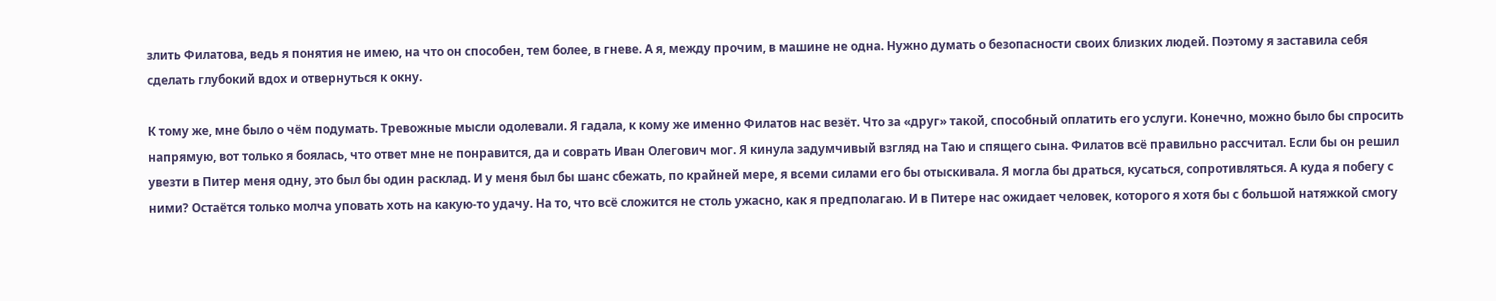злить Филатова, ведь я понятия не имею, на что он способен, тем более, в гневе. А я, между прочим, в машине не одна. Нужно думать о безопасности своих близких людей. Поэтому я заставила себя сделать глубокий вдох и отвернуться к окну.

К тому же, мне было о чём подумать. Тревожные мысли одолевали. Я гадала, к кому же именно Филатов нас везёт. Что за «друг» такой, способный оплатить его услуги. Конечно, можно было бы спросить напрямую, вот только я боялась, что ответ мне не понравится, да и соврать Иван Олегович мог. Я кинула задумчивый взгляд на Таю и спящего сына. Филатов всё правильно рассчитал. Если бы он решил увезти в Питер меня одну, это был бы один расклад. И у меня был бы шанс сбежать, по крайней мере, я всеми силами его бы отыскивала. Я могла бы драться, кусаться, сопротивляться. А куда я побегу с ними? Остаётся только молча уповать хоть на какую-то удачу. На то, что всё сложится не столь ужасно, как я предполагаю. И в Питере нас ожидает человек, которого я хотя бы с большой натяжкой смогу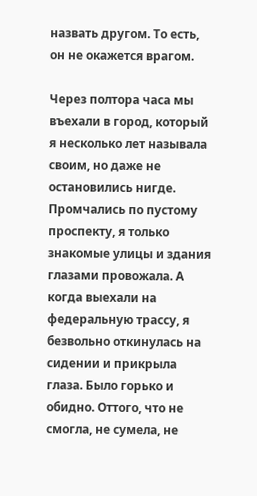назвать другом. То есть, он не окажется врагом.

Через полтора часа мы въехали в город, который я несколько лет называла своим, но даже не остановились нигде. Промчались по пустому проспекту, я только знакомые улицы и здания глазами провожала. А когда выехали на федеральную трассу, я безвольно откинулась на сидении и прикрыла глаза. Было горько и обидно. Оттого, что не смогла, не сумела, не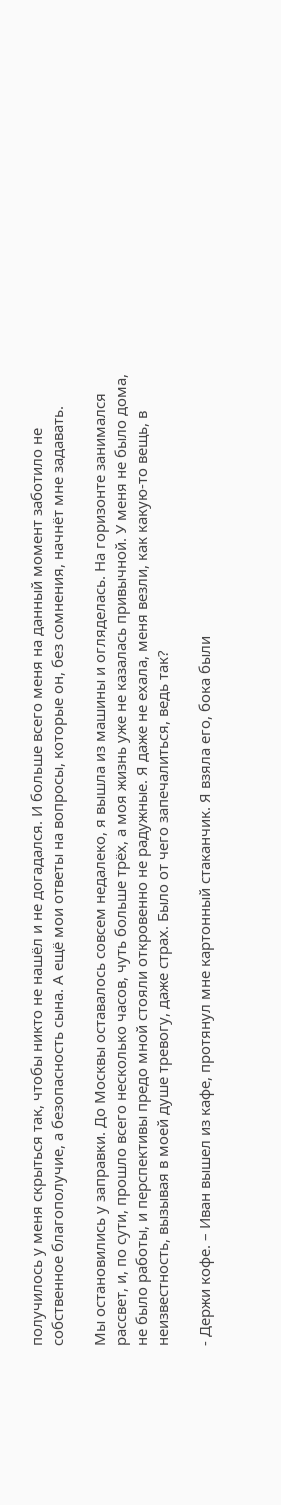получилось у меня скрыться так, чтобы никто не нашёл и не догадался. И больше всего меня на данный момент заботило не собственное благополучие, а безопасность сына. А ещё мои ответы на вопросы, которые он, без сомнения, начнёт мне задавать.

Мы остановились у заправки. До Москвы оставалось совсем недалеко, я вышла из машины и огляделась. На горизонте занимался рассвет, и, по сути, прошло всего несколько часов, чуть больше трёх, а моя жизнь уже не казалась привычной. У меня не было дома, не было работы, и перспективы предо мной стояли откровенно не радужные. Я даже не ехала, меня везли, как какую-то вещь, в неизвестность, вызывая в моей душе тревогу, даже страх. Было от чего запечалиться, ведь так?

- Держи кофе. – Иван вышел из кафе, протянул мне картонный стаканчик. Я взяла его, бока были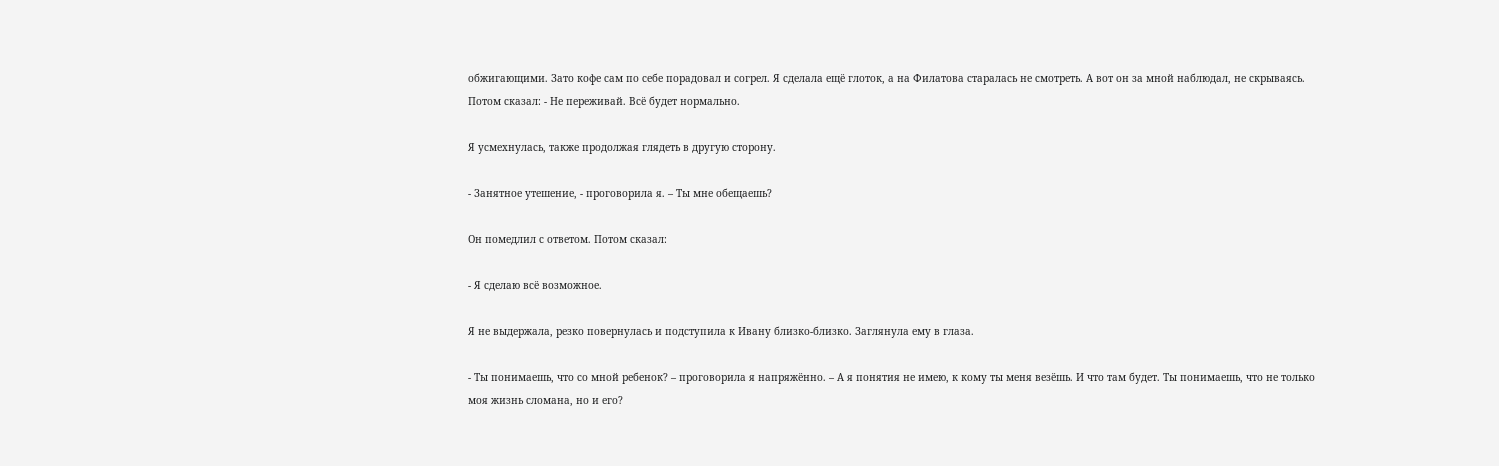обжигающими. Зато кофе сам по себе порадовал и согрел. Я сделала ещё глоток, а на Филатова старалась не смотреть. А вот он за мной наблюдал, не скрываясь. Потом сказал: - Не переживай. Всё будет нормально.

Я усмехнулась, также продолжая глядеть в другую сторону.

- Занятное утешение, - проговорила я. – Ты мне обещаешь?

Он помедлил с ответом. Потом сказал:

- Я сделаю всё возможное.

Я не выдержала, резко повернулась и подступила к Ивану близко-близко. Заглянула ему в глаза.

- Ты понимаешь, что со мной ребенок? – проговорила я напряжённо. – А я понятия не имею, к кому ты меня везёшь. И что там будет. Ты понимаешь, что не только моя жизнь сломана, но и его?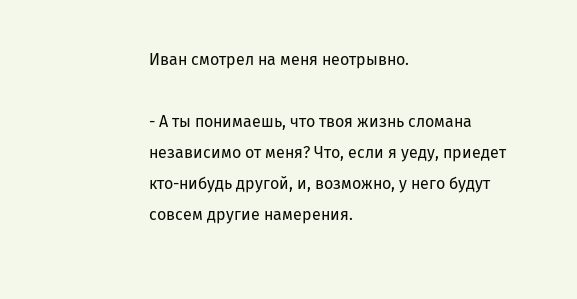Иван смотрел на меня неотрывно.

- А ты понимаешь, что твоя жизнь сломана независимо от меня? Что, если я уеду, приедет кто-нибудь другой, и, возможно, у него будут совсем другие намерения.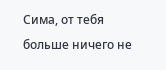Сима, от тебя больше ничего не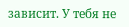зависит. У тебя не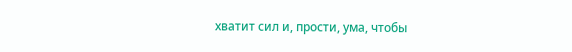хватит сил и, прости, ума, чтобы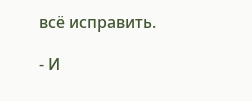всё исправить.

- И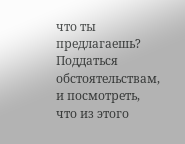что ты предлагаешь? Поддаться обстоятельствам, и посмотреть, что из этого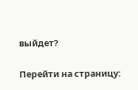выйдет?

Перейти на страницу: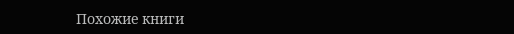Похожие книги